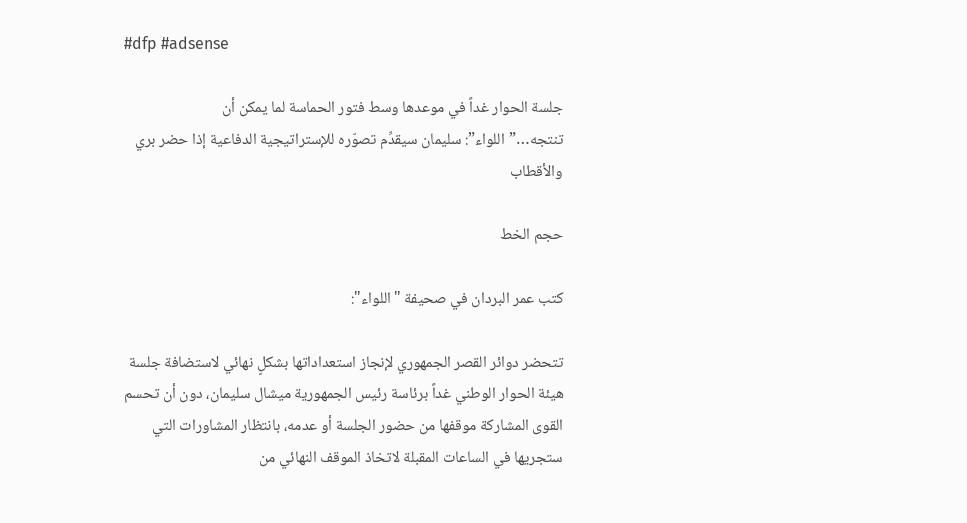#dfp #adsense

جلسة الحوار غداً في موعدها وسط فتور الحماسة لما يمكن أن تنتجه…”اللواء”: سليمان سيقدِّم تصوّره للإستراتيجية الدفاعية إذا حضر بري والأقطاب

حجم الخط

كتب عمر البردان في صحيفة "اللواء":

تتحضر دوائر القصر الجمهوري لإنجاز استعداداتها بشكلٍ نهائي لاستضافة جلسة هيئة الحوار الوطني غداً برئاسة رئيس الجمهورية ميشال سليمان، دون أن تحسم القوى المشاركة موقفها من حضور الجلسة أو عدمه، بانتظار المشاورات التي ستجريها في الساعات المقبلة لاتخاذ الموقف النهائي من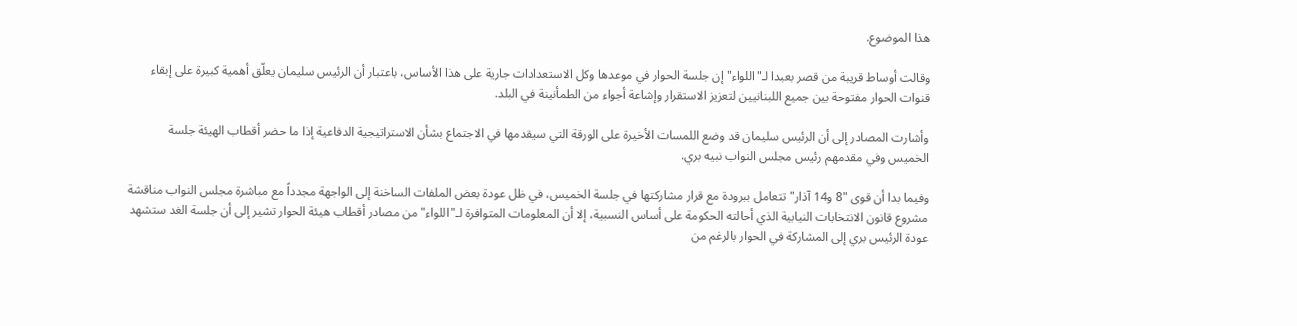هذا الموضوع.

وقالت أوساط قريبة من قصر بعبدا لـ"اللواء" إن جلسة الحوار في موعدها وكل الاستعدادات جارية على هذا الأساس، باعتبار أن الرئيس سليمان يعلّق أهمية كبيرة على إبقاء قنوات الحوار مفتوحة بين جميع اللبنانيين لتعزيز الاستقرار وإشاعة أجواء من الطمأنينة في البلد.

وأشارت المصادر إلى أن الرئيس سليمان قد وضع اللمسات الأخيرة على الورقة التي سيقدمها في الاجتماع بشأن الاستراتيجية الدفاعية إذا ما حضر أقطاب الهيئة جلسة الخميس وفي مقدمهم رئيس مجلس النواب نبيه بري.

وفيما بدا أن قوى "8 و14 آذار" تتعامل ببرودة مع قرار مشاركتها في جلسة الخميس، في ظل عودة بعض الملفات الساخنة إلى الواجهة مجدداً مع مباشرة مجلس النواب مناقشة مشروع قانون الانتخابات النيابية الذي أحالته الحكومة على أساس النسبية، إلا أن المعلومات المتوافرة لـ"اللواء" من مصادر أقطاب هيئة الحوار تشير إلى أن جلسة الغد ستشهد عودة الرئيس بري إلى المشاركة في الحوار بالرغم من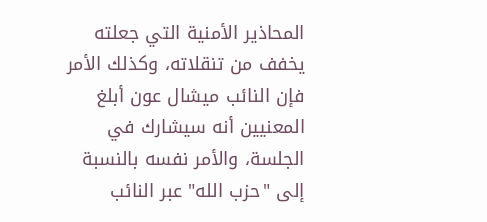المحاذير الأمنية التي جعلته يخفف من تنقلاته، وكذلك الأمر فإن النائب ميشال عون أبلغ المعنيين أنه سيشارك في الجلسة، والأمر نفسه بالنسبة إلى "حزب الله" عبر النائب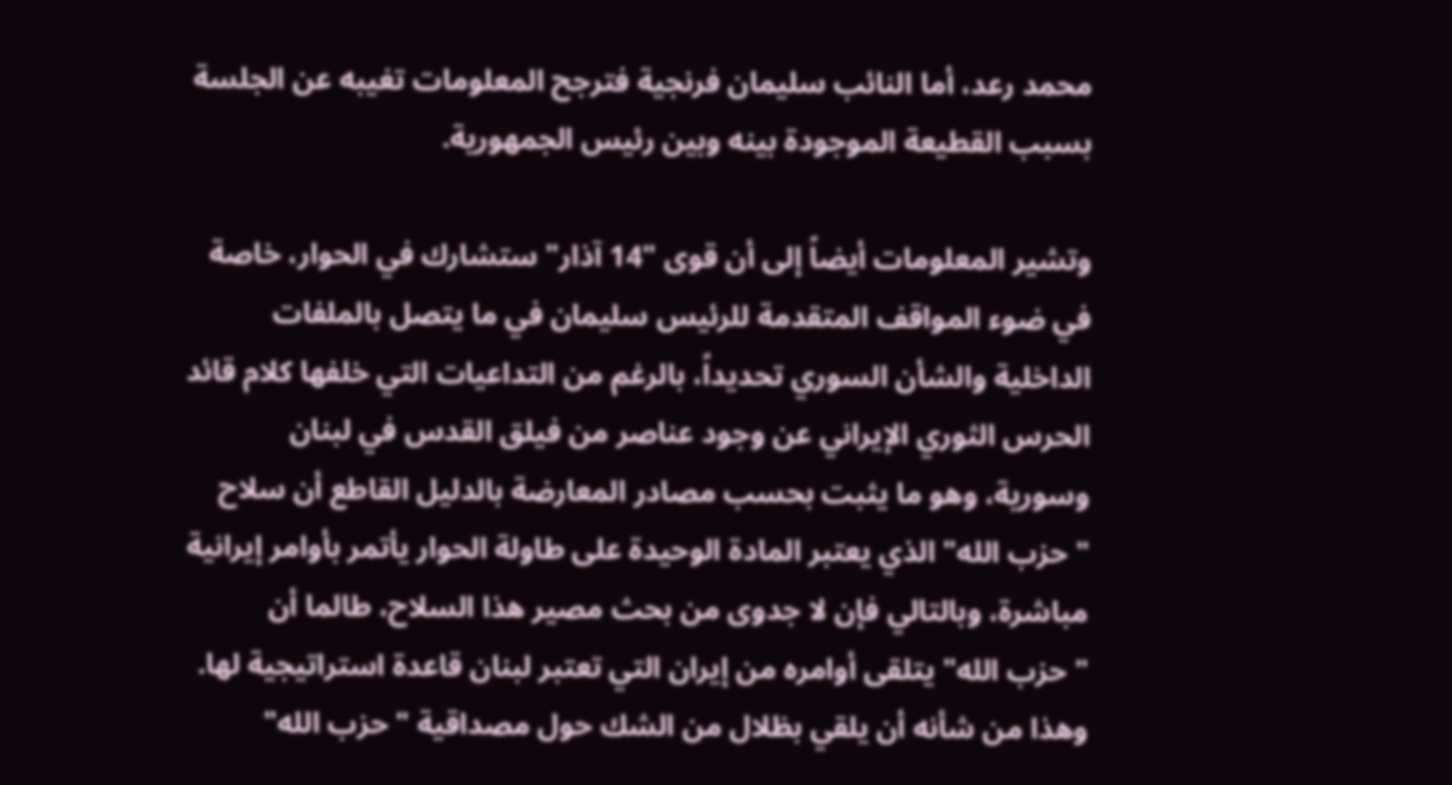محمد رعد، أما النائب سليمان فرنجية فترجح المعلومات تغيبه عن الجلسة بسبب القطيعة الموجودة بينه وبين رئيس الجمهورية.

وتشير المعلومات أيضاً إلى أن قوى "14 آذار" ستشارك في الحوار، خاصة في ضوء المواقف المتقدمة للرئيس سليمان في ما يتصل بالملفات الداخلية والشأن السوري تحديداً، بالرغم من التداعيات التي خلفها كلام قائد الحرس الثوري الإيراني عن وجود عناصر من فيلق القدس في لبنان وسورية، وهو ما يثبت بحسب مصادر المعارضة بالدليل القاطع أن سلاح "حزب الله" الذي يعتبر المادة الوحيدة على طاولة الحوار يأتمر بأوامر إيرانية مباشرة، وبالتالي فإن لا جدوى من بحث مصير هذا السلاح، طالما أن "حزب الله" يتلقى أوامره من إيران التي تعتبر لبنان قاعدة استراتيجية لها. وهذا من شأنه أن يلقي بظلال من الشك حول مصداقية "حزب الله"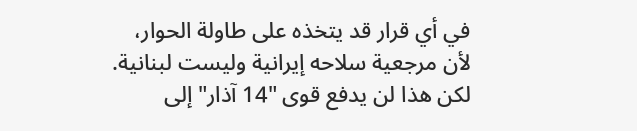في أي قرار قد يتخذه على طاولة الحوار، لأن مرجعية سلاحه إيرانية وليست لبنانية. لكن هذا لن يدفع قوى "14 آذار" إلى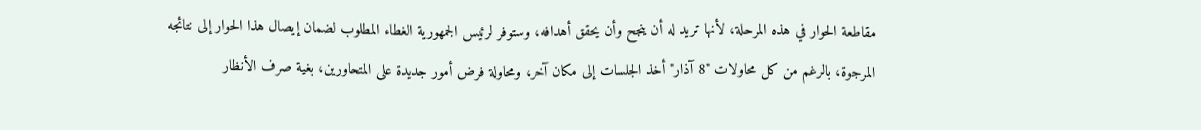مقاطعة الحوار في هذه المرحلة، لأنها تريد له أن ينجح وأن يحقق أهدافه، وستوفر لرئيس الجمهورية الغطاء المطلوب لضمان إيصال هذا الحوار إلى نتائجه المرجوة، بالرغم من كل محاولات "8 آذار" أخذ الجلسات إلى مكان آخر، ومحاولة فرض أمور جديدة على المتحاورين، بغية صرف الأنظار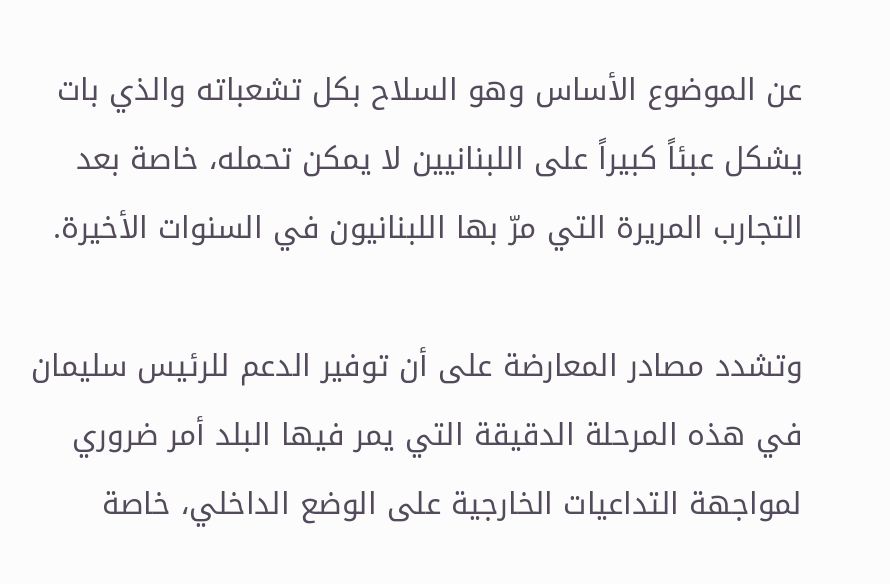عن الموضوع الأساس وهو السلاح بكل تشعباته والذي بات يشكل عبئاً كبيراً على اللبنانيين لا يمكن تحمله، خاصة بعد التجارب المريرة التي مرّ بها اللبنانيون في السنوات الأخيرة.

وتشدد مصادر المعارضة على أن توفير الدعم للرئيس سليمان في هذه المرحلة الدقيقة التي يمر فيها البلد أمر ضروري لمواجهة التداعيات الخارجية على الوضع الداخلي، خاصة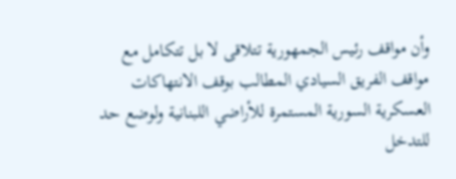وأن مواقف رئيس الجمهورية تتلاقى لا بل تتكامل مع مواقف الفريق السيادي المطالب بوقف الانتهاكات العسكرية السورية المستمرة للأراضي اللبنانية ولوضع حد للتدخل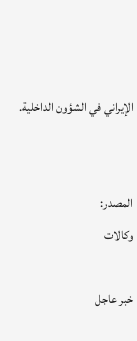الإيراني في الشؤون الداخلية.


المصدر:
وكالات

خبر عاجل